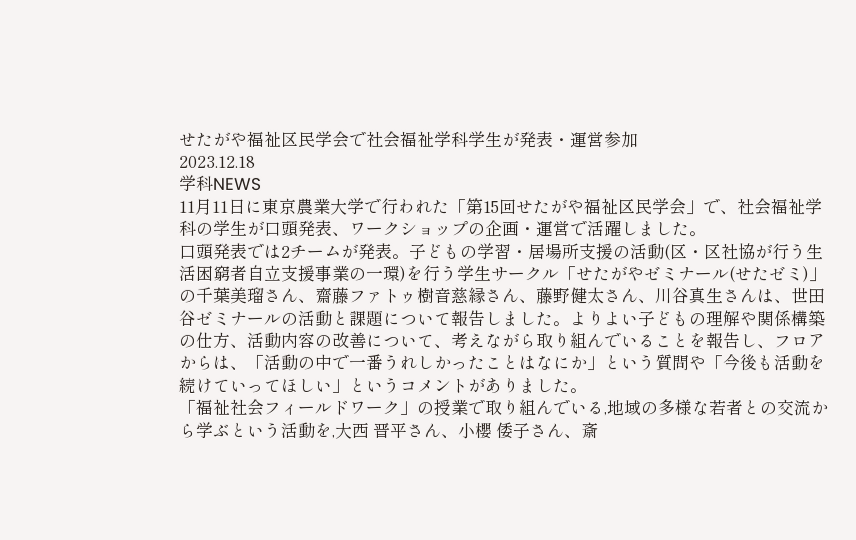せたがや福祉区民学会で社会福祉学科学生が発表・運営参加
2023.12.18
学科NEWS
11月11日に東京農業大学で行われた「第15回せたがや福祉区民学会」で、社会福祉学科の学生が口頭発表、ワークショップの企画・運営で活躍しました。
口頭発表では2チームが発表。子どもの学習・居場所支援の活動(区・区社協が行う生活困窮者自立支援事業の一環)を行う学生サークル「せたがやゼミナール(せたゼミ)」の千葉美瑠さん、齋藤ファトゥ樹音慈縁さん、藤野健太さん、川谷真生さんは、世田谷ゼミナールの活動と課題について報告しました。よりよい子どもの理解や関係構築の仕方、活動内容の改善について、考えながら取り組んでいることを報告し、フロアからは、「活動の中で一番うれしかったことはなにか」という質問や「今後も活動を続けていってほしい」というコメントがありました。
「福祉社会フィールドワーク」の授業で取り組んでいる,地域の多様な若者との交流から学ぶという活動を,大西 晋平さん、小櫻 倭子さん、斎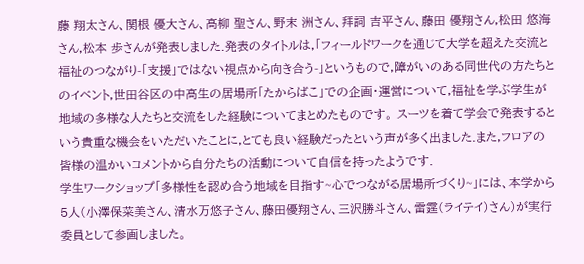藤 翔太さん、関根 優大さん、高柳 聖さん、野末 洲さん、拜詞 吉平さん、藤田 優翔さん,松田 悠海さん,松本 歩さんが発表しました.発表のタイトルは,「フィールドワークを通じて大学を超えた交流と福祉のつながり-「支援」ではない視点から向き合う-」というもので,障がいのある同世代の方たちとのイベント,世田谷区の中高生の居場所「たからばこ」での企画・運営について,福祉を学ぶ学生が地域の多様な人たちと交流をした経験についてまとめたものです。 スーツを着て学会で発表するという貴重な機会をいただいたことに,とても良い経験だったという声が多く出ました.また,フロアの皆様の温かいコメントから自分たちの活動について自信を持ったようです.
学生ワークショップ「多様性を認め合う地域を目指す~心でつながる居場所づくり~」には、本学から5人(小澤保菜美さん、清水万悠子さん、藤田優翔さん、三沢勝斗さん、雷霆(ライテイ)さん)が実行委員として参画しました。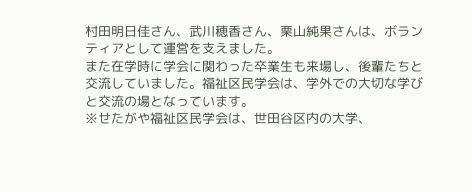村田明日佳さん、武川穂香さん、栗山純果さんは、ボランティアとして運営を支えました。
また在学時に学会に関わった卒業生も来場し、後輩たちと交流していました。福祉区民学会は、学外での大切な学びと交流の場となっています。
※せたがや福祉区民学会は、世田谷区内の大学、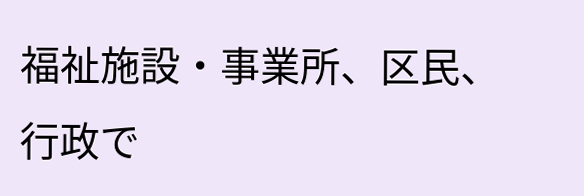福祉施設・事業所、区民、行政で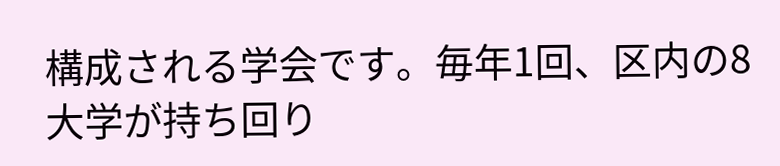構成される学会です。毎年1回、区内の8大学が持ち回り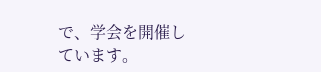で、学会を開催しています。